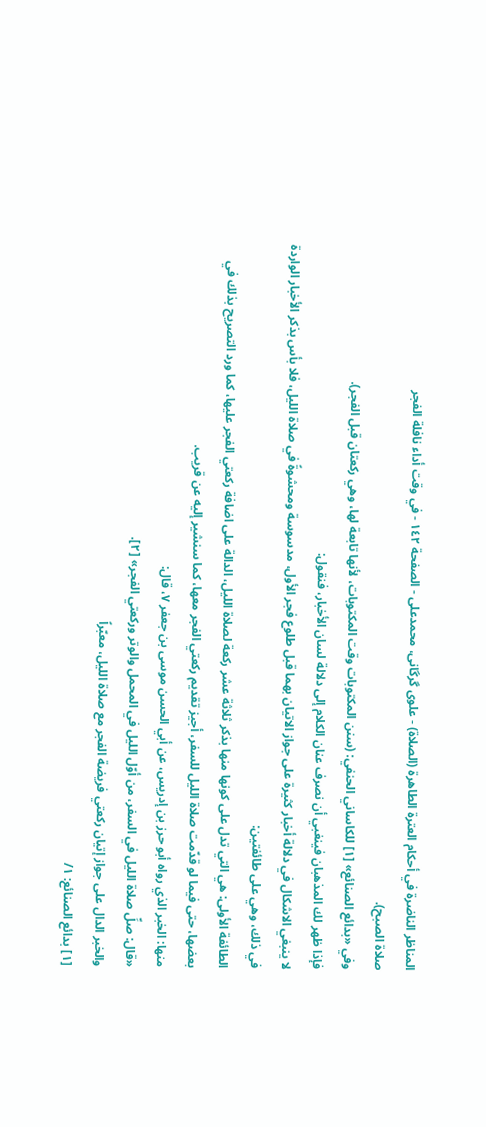المناظر الناضرة في أحکام العترة الطاهرة (الصلاة) - علوی گرگانی، محمدعلی - الصفحة ١٤٢ - في وقت أداء نافلة الفجر
صلاة الصبح).
وفي «بدائع الصنائع» [١] للكاساني الحنفي: (سنن المكتوبات وقت المكتوبات، لأنها تابعة لها، وهي ركعتان قبل الفجر).
فإذا ظهر لك المذهبان فينغبي أن نصرف عنان الكلام إلى دلالة لسان الأخبار، فنقول:
لا ينبغي الاشكال في دلالة أخبار كثيرة على جواز الاتيان بهما قبل طلوع فجر الأول، مدسوسة ومحشوةً في صلاة الليل، فلا بأس بذكر الأخبار الواردة في ذلك، وهي على طائفتين:
الطائفة الأولى: هي التي تدل على كونها منها بذكر ثلاثة عشر ركعة لصلاة الليل، الدالة على اضافة ركعتي الفجر عليها، كما ورد التصريح بذلك في بعضها، حتى فيما لو قدّمت صلاة الليل للسفر، أجيز تقديم ركعتي الفجر معها، كما سنشير إليه عن قريب.
منها: الخبر الذي رواه أبو حرز بن إدريس، عن أبي الحسن موسى بن جعفر ٧، قال:
«قال: صلِّ صلاة الليل في السفر، من أوّل الليل في المحمل والوتر وركعتي الفجر» [٢].
والخبر الدال على جواز إتيان ركعتي فريضة الفجر مع صلاة الليل، معبّراً
[١] بدائع الصنائع: ١/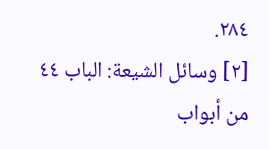٢٨٤.
[٢] وسائل الشيعة: الباب ٤٤ من أبواب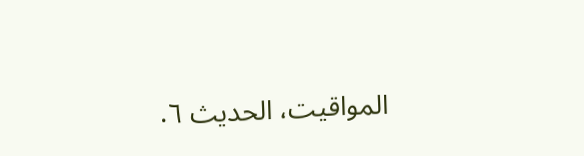المواقيت، الحديث ٦.